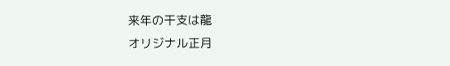来年の干支は龍
オリジナル正月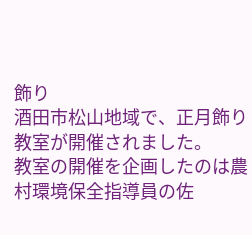飾り
酒田市松山地域で、正月飾り教室が開催されました。
教室の開催を企画したのは農村環境保全指導員の佐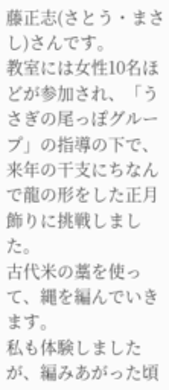藤正志(さとう・まさし)さんです。
教室には女性10名ほどが参加され、「うさぎの尾っぽグループ」の指導の下で、
来年の干支にちなんで龍の形をした正月飾りに挑戦しました。
古代米の藁を使って、縄を編んでいきます。
私も体験しましたが、編みあがった頃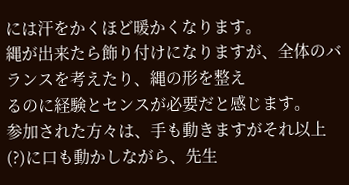には汗をかくほど暖かくなります。
縄が出来たら飾り付けになりますが、全体のバランスを考えたり、縄の形を整え
るのに経験とセンスが必要だと感じます。
参加された方々は、手も動きますがそれ以上(?)に口も動かしながら、先生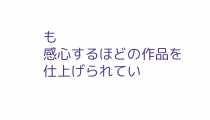も
感心するほどの作品を仕上げられてい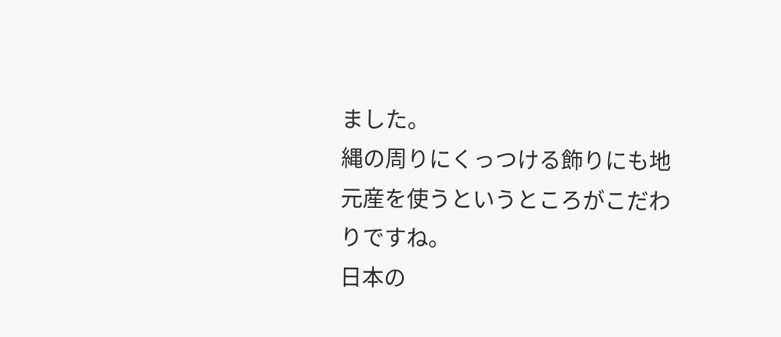ました。
縄の周りにくっつける飾りにも地元産を使うというところがこだわりですね。
日本の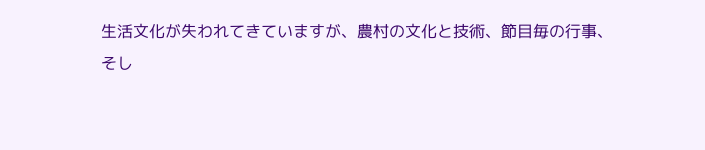生活文化が失われてきていますが、農村の文化と技術、節目毎の行事、
そし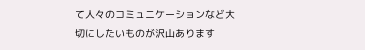て人々のコミュニケーションなど大切にしたいものが沢山あります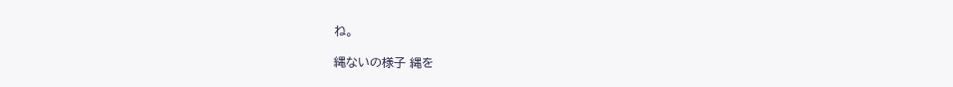ね。

縄ないの様子 縄を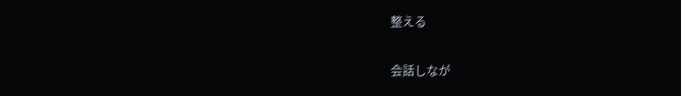整える

会話しなが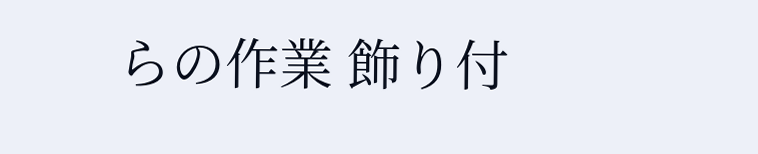らの作業 飾り付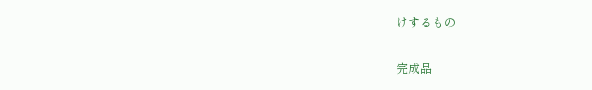けするもの

完成品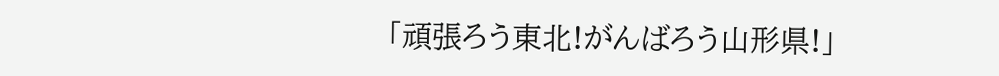「頑張ろう東北!がんばろう山形県!」